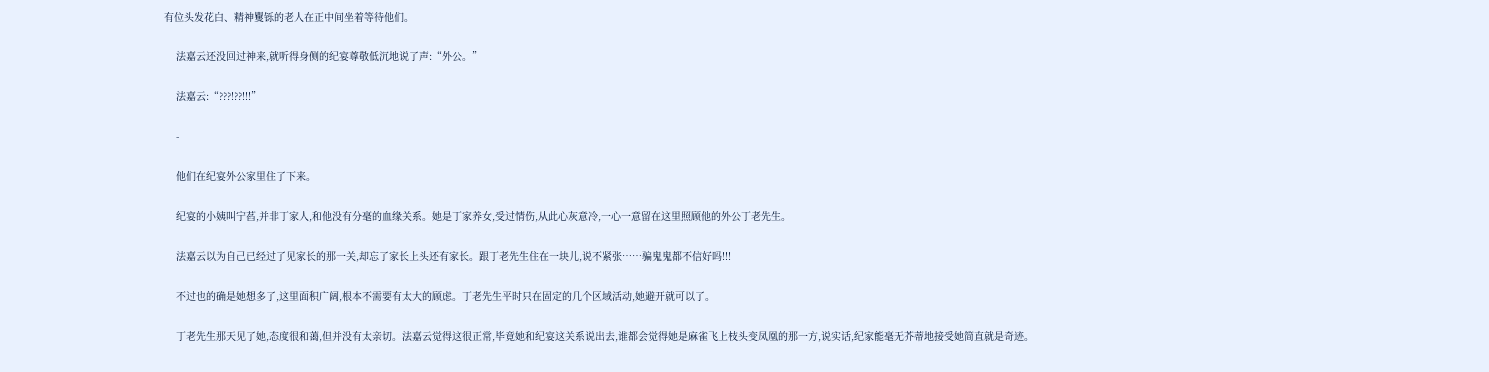有位头发花白、精神矍铄的老人在正中间坐着等待他们。

    法嘉云还没回过神来,就听得身侧的纪宴尊敬低沉地说了声:“外公。”

    法嘉云:“???!??!!!”

    -

    他们在纪宴外公家里住了下来。

    纪宴的小姨叫宁萏,并非丁家人,和他没有分毫的血缘关系。她是丁家养女,受过情伤,从此心灰意冷,一心一意留在这里照顾他的外公丁老先生。

    法嘉云以为自己已经过了见家长的那一关,却忘了家长上头还有家长。跟丁老先生住在一块儿,说不紧张……骗鬼鬼都不信好吗!!!

    不过也的确是她想多了,这里面积广阔,根本不需要有太大的顾虑。丁老先生平时只在固定的几个区域活动,她避开就可以了。

    丁老先生那天见了她,态度很和蔼,但并没有太亲切。法嘉云觉得这很正常,毕竟她和纪宴这关系说出去,谁都会觉得她是麻雀飞上枝头变凤凰的那一方,说实话,纪家能毫无芥蒂地接受她简直就是奇迹。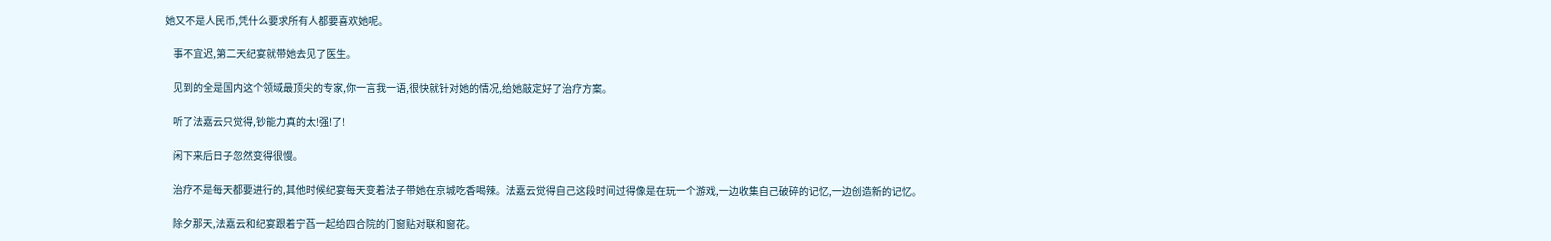她又不是人民币,凭什么要求所有人都要喜欢她呢。

    事不宜迟,第二天纪宴就带她去见了医生。

    见到的全是国内这个领域最顶尖的专家,你一言我一语,很快就针对她的情况,给她敲定好了治疗方案。

    听了法嘉云只觉得,钞能力真的太!强!了!

    闲下来后日子忽然变得很慢。

    治疗不是每天都要进行的,其他时候纪宴每天变着法子带她在京城吃香喝辣。法嘉云觉得自己这段时间过得像是在玩一个游戏,一边收集自己破碎的记忆,一边创造新的记忆。

    除夕那天,法嘉云和纪宴跟着宁萏一起给四合院的门窗贴对联和窗花。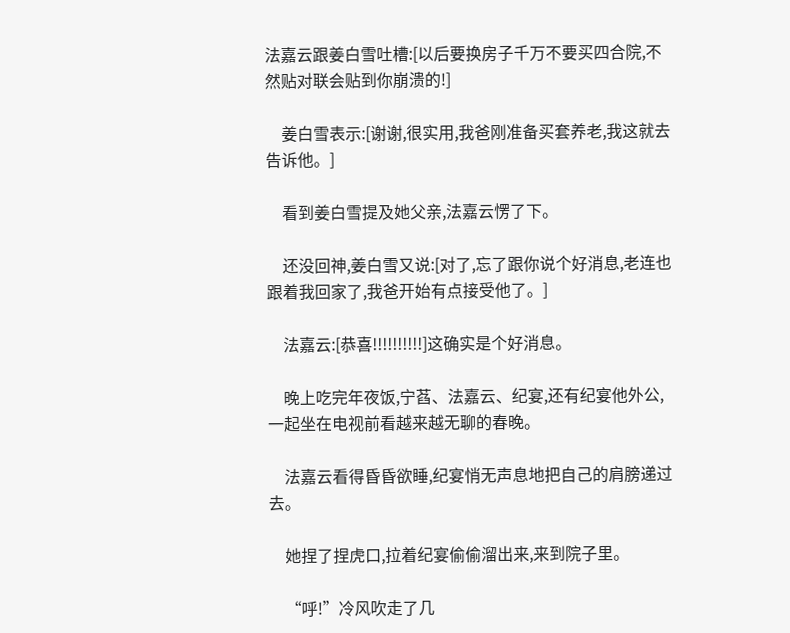法嘉云跟姜白雪吐槽:[以后要换房子千万不要买四合院,不然贴对联会贴到你崩溃的!]

    姜白雪表示:[谢谢,很实用,我爸刚准备买套养老,我这就去告诉他。]

    看到姜白雪提及她父亲,法嘉云愣了下。

    还没回神,姜白雪又说:[对了,忘了跟你说个好消息,老连也跟着我回家了,我爸开始有点接受他了。]

    法嘉云:[恭喜!!!!!!!!!!]这确实是个好消息。

    晚上吃完年夜饭,宁萏、法嘉云、纪宴,还有纪宴他外公,一起坐在电视前看越来越无聊的春晚。

    法嘉云看得昏昏欲睡,纪宴悄无声息地把自己的肩膀递过去。

    她捏了捏虎口,拉着纪宴偷偷溜出来,来到院子里。

    “呼!”冷风吹走了几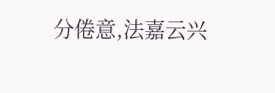分倦意,法嘉云兴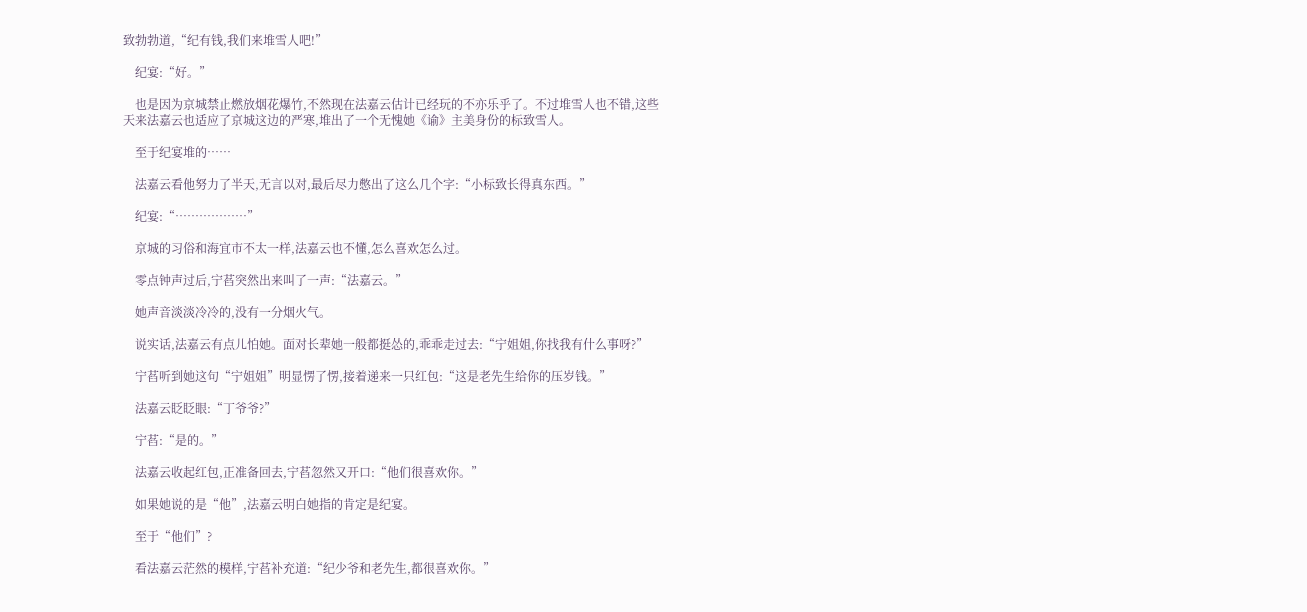致勃勃道,“纪有钱,我们来堆雪人吧!”

    纪宴:“好。”

    也是因为京城禁止燃放烟花爆竹,不然现在法嘉云估计已经玩的不亦乐乎了。不过堆雪人也不错,这些天来法嘉云也适应了京城这边的严寒,堆出了一个无愧她《谕》主美身份的标致雪人。

    至于纪宴堆的……

    法嘉云看他努力了半天,无言以对,最后尽力憋出了这么几个字:“小标致长得真东西。”

    纪宴:“………………”

    京城的习俗和海宜市不太一样,法嘉云也不懂,怎么喜欢怎么过。

    零点钟声过后,宁萏突然出来叫了一声:“法嘉云。”

    她声音淡淡冷冷的,没有一分烟火气。

    说实话,法嘉云有点儿怕她。面对长辈她一般都挺怂的,乖乖走过去:“宁姐姐,你找我有什么事呀?”

    宁萏听到她这句“宁姐姐”明显愣了愣,接着递来一只红包:“这是老先生给你的压岁钱。”

    法嘉云眨眨眼:“丁爷爷?”

    宁萏:“是的。”

    法嘉云收起红包,正准备回去,宁萏忽然又开口:“他们很喜欢你。”

    如果她说的是“他”,法嘉云明白她指的肯定是纪宴。

    至于“他们”?

    看法嘉云茫然的模样,宁萏补充道:“纪少爷和老先生,都很喜欢你。”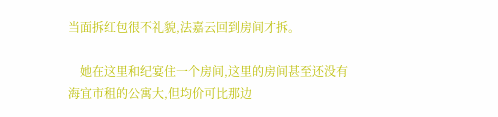当面拆红包很不礼貌,法嘉云回到房间才拆。

    她在这里和纪宴住一个房间,这里的房间甚至还没有海宜市租的公寓大,但均价可比那边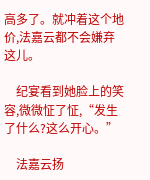高多了。就冲着这个地价,法嘉云都不会嫌弃这儿。

    纪宴看到她脸上的笑容,微微怔了怔,“发生了什么?这么开心。”

    法嘉云扬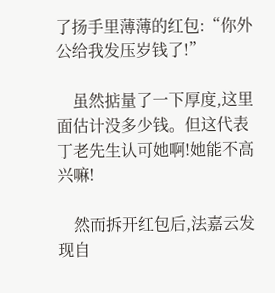了扬手里薄薄的红包:“你外公给我发压岁钱了!”

    虽然掂量了一下厚度,这里面估计没多少钱。但这代表丁老先生认可她啊!她能不高兴嘛!

    然而拆开红包后,法嘉云发现自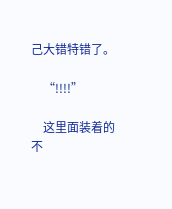己大错特错了。

    “!!!!”

    这里面装着的不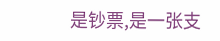是钞票,是一张支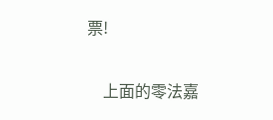票!

    上面的零法嘉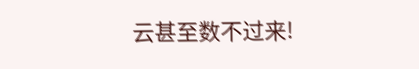云甚至数不过来!